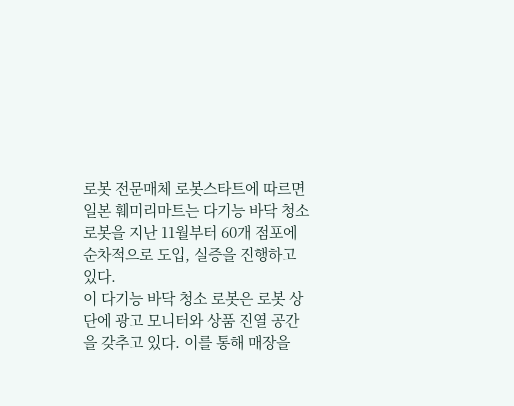로봇 전문매체 로봇스타트에 따르면 일본 훼미리마트는 다기능 바닥 청소 로봇을 지난 11월부터 60개 점포에 순차적으로 도입, 실증을 진행하고 있다.
이 다기능 바닥 청소 로봇은 로봇 상단에 광고 모니터와 상품 진열 공간을 갖추고 있다. 이를 통해 매장을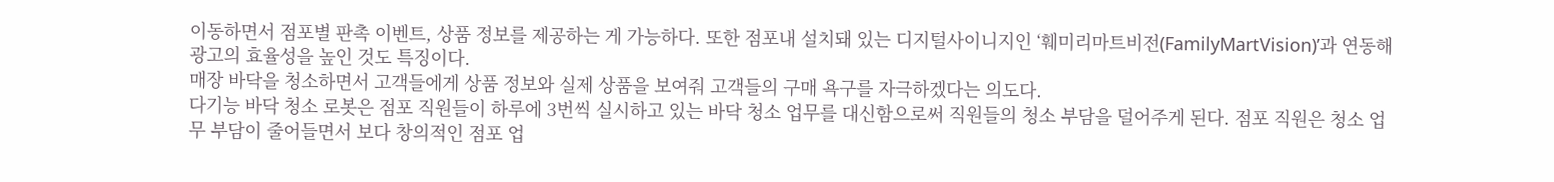이동하면서 점포별 판촉 이벤트, 상품 정보를 제공하는 게 가능하다. 또한 점포내 설치돼 있는 디지털사이니지인 ‘훼미리마트비전(FamilyMartVision)’과 연동해 광고의 효율성을 높인 것도 특징이다.
매장 바닥을 청소하면서 고객들에게 상품 정보와 실제 상품을 보여줘 고객들의 구매 욕구를 자극하겠다는 의도다.
다기능 바닥 청소 로봇은 점포 직원들이 하루에 3번씩 실시하고 있는 바닥 청소 업무를 대신함으로써 직원들의 청소 부담을 덜어주게 된다. 점포 직원은 청소 업무 부담이 줄어들면서 보다 창의적인 점포 업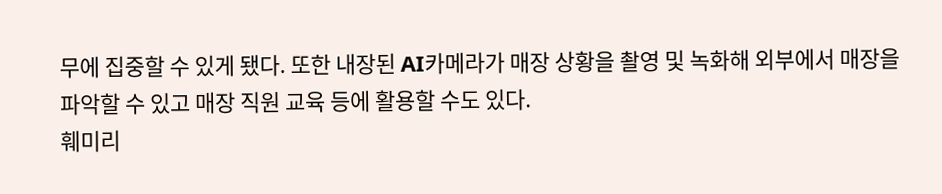무에 집중할 수 있게 됐다. 또한 내장된 AI카메라가 매장 상황을 촬영 및 녹화해 외부에서 매장을 파악할 수 있고 매장 직원 교육 등에 활용할 수도 있다.
훼미리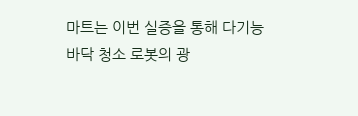마트는 이번 실증을 통해 다기능 바닥 청소 로봇의 광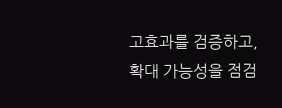고효과를 검증하고, 확대 가능성을 점검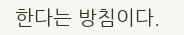한다는 방침이다.